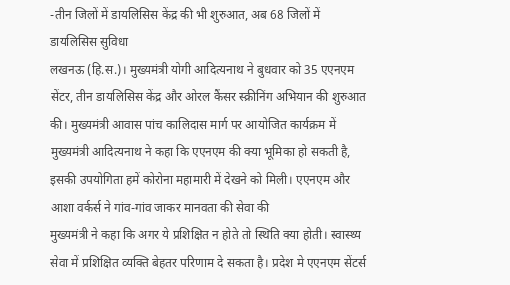-तीन जिलों में डायलिसिस केंद्र की भी शुरुआत, अब 68 जिलों में डायलिसिस सुविधा
लखनऊ (हि.स.)। मुख्यमंत्री योगी आदित्यनाथ ने बुधवार को 35 एएनएम सेंटर, तीन डायलिसिस केंद्र और ओरल कैंसर स्क्रीनिंग अभियान की शुरुआत की। मुख्यमंत्री आवास पांच कालिदास मार्ग पर आयोजित कार्यक्रम में मुख्यमंत्री आदित्यनाथ ने कहा कि एएनएम की क्या भूमिका हो सकती है, इसकी उपयोगिता हमें कोरोना महामारी में देखने को मिली। एएनएम और आशा वर्कर्स ने गांव-गांव जाकर मानवता की सेवा की
मुख्यमंत्री ने कहा कि अगर ये प्रशिक्षित न होते तो स्थिति क्या होती। स्वास्थ्य सेवा में प्रशिक्षित व्यक्ति बेहतर परिणाम दे सकता है। प्रदेश मे एएनएम सेंटर्स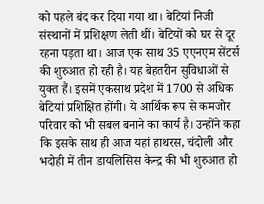को पहले बंद कर दिया गया था। बेटियां निजी संस्थानों में प्रशिक्षण लेती थीं। बेटियों को घर से दूर रहना पड़ता था। आज एक साथ 35 एएनएम सेंटर्स की शुरुआत हो रही है। यह बेहतरीन सुविधाओं से युक्त हैं। इसमें एकसाथ प्रदेश में 1700 से अधिक बेटियां प्रशिक्षित होंगी। ये आर्थिक रूप से कमजोर परिवार को भी सबल बनाने का कार्य है। उन्होंने कहा कि इसके साथ ही आज यहां हाथरस, चंदोली और भदोही में तीन डायलिसिस केन्द्र की भी शुरुआत हो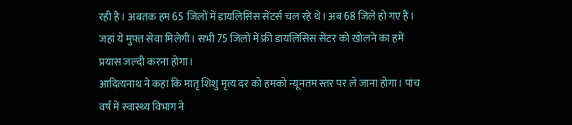रही है। अबतक हम 65 जिलों में डायलिसिस सेंटर्स चल रहे थे। अब 68 जिले हो गए हैं। जहां ये मुफ्त सेवा मिलेगी। सभी 75 जिलों में फ्री डायलिसिस सेंटर को खोलने का हमें प्रयास जल्दी करना होगा।
आदित्यनाथ ने कहा कि मातृ शिशु मृत्य दर को हमको न्यूनतम स्तर पर ले जाना होगा। पांच वर्ष में स्वास्थ्य विभाग ने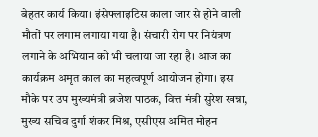बेहतर कार्य किया। इंसेफ्लाइटिस काला जार से होने वाली मौतों पर लगाम लगाया गया है। संचारी रोग पर नियंत्रण लगाने के अभियान को भी चलाया जा रहा है। आज का कार्यक्रम अमृत काल का महत्वपूर्ण आयोजन होगा। इस मौके पर उप मुख्यमंत्री ब्रजेश पाठक, वित्त मंत्री सुरेश खन्ना, मुख्य सचिव दुर्गा शंकर मिश्र, एसीएस अमित मोहन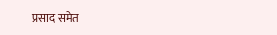प्रसाद समेत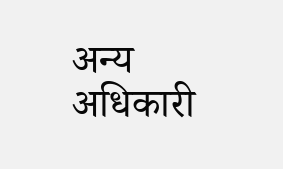अन्य अधिकारी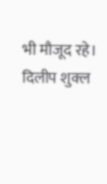भी मौजूद रहे।
दिलीप शुक्ल